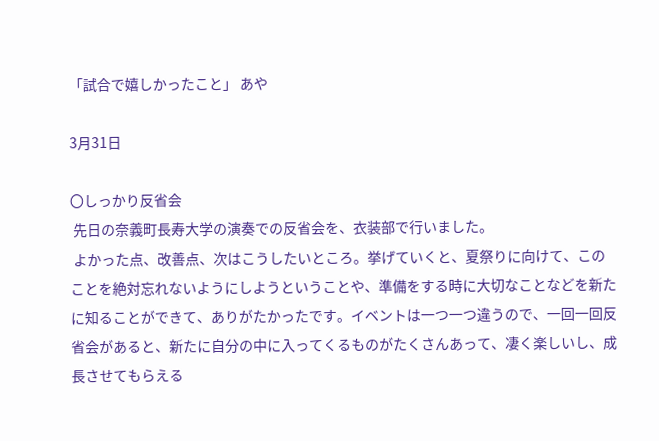「試合で嬉しかったこと」 あや

3月31日

〇しっかり反省会
 先日の奈義町長寿大学の演奏での反省会を、衣装部で行いました。
 よかった点、改善点、次はこうしたいところ。挙げていくと、夏祭りに向けて、このことを絶対忘れないようにしようということや、準備をする時に大切なことなどを新たに知ることができて、ありがたかったです。イベントは一つ一つ違うので、一回一回反省会があると、新たに自分の中に入ってくるものがたくさんあって、凄く楽しいし、成長させてもらえる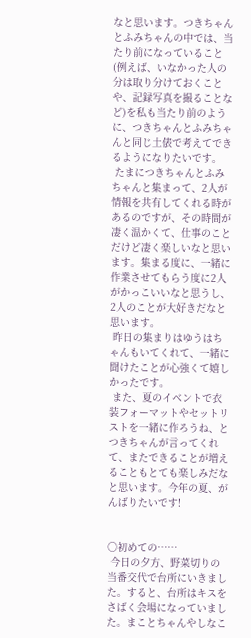なと思います。つきちゃんとふみちゃんの中では、当たり前になっていること(例えば、いなかった人の分は取り分けておくことや、記録写真を撮ることなど)を私も当たり前のように、つきちゃんとふみちゃんと同じ土俵で考えてできるようになりたいです。
 たまにつきちゃんとふみちゃんと集まって、2人が情報を共有してくれる時があるのですが、その時間が凄く温かくて、仕事のことだけど凄く楽しいなと思います。集まる度に、一緒に作業させてもらう度に2人がかっこいいなと思うし、2人のことが大好きだなと思います。
 昨日の集まりはゆうはちゃんもいてくれて、一緒に聞けたことが心強くて嬉しかったです。
 また、夏のイベントで衣装フォーマットやセットリストを一緒に作ろうね、とつきちゃんが言ってくれて、またできることが増えることもとても楽しみだなと思います。今年の夏、がんばりたいです!


〇初めての……
 今日の夕方、野菜切りの当番交代で台所にいきました。すると、台所はキスをさばく会場になっていました。まことちゃんやしなこ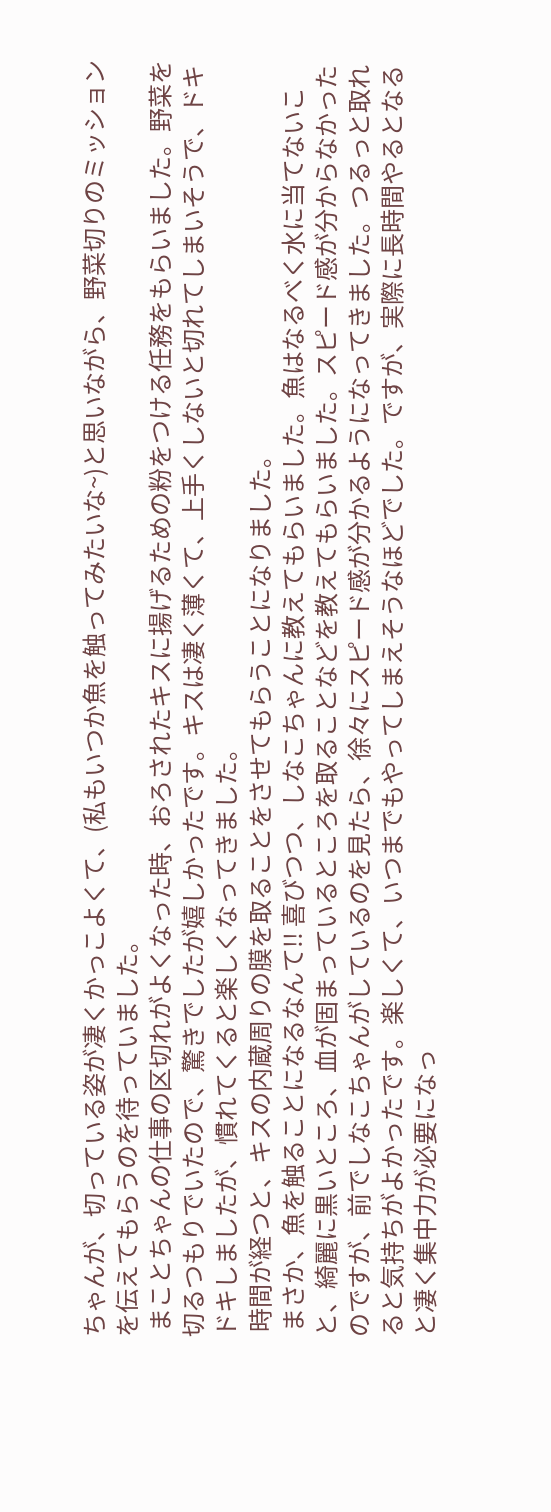ちゃんが、切っている姿が凄くかっこよくて、(私もいつか魚を触ってみたいな~)と思いながら、野菜切りのミッションを伝えてもらうのを待っていました。
 まことちゃんの仕事の区切れがよくなった時、おろされたキスに揚げるための粉をつける任務をもらいました。野菜を切るつもりでいたので、驚きでしたが嬉しかったです。キスは凄く薄くて、上手くしないと切れてしまいそうで、ドキドキしましたが、慣れてくると楽しくなってきました。
 時間が経つと、キスの内蔵周りの膜を取ることをさせてもらうことになりました。
 まさか、魚を触ることになるなんて!! 喜びつつ、しなこちゃんに教えてもらいました。魚はなるべく水に当てないこと、綺麗に黒いところ、血が固まっているところを取ることなどを教えてもらいました。スピード感が分からなかったのですが、前でしなこちゃんがしているのを見たら、徐々にスピード感が分かるようになってきました。つるっと取れると気持ちがよかったです。楽しくて、いつまでもやってしまえそうなほどでした。ですが、実際に長時間やるとなると凄く集中力が必要になっ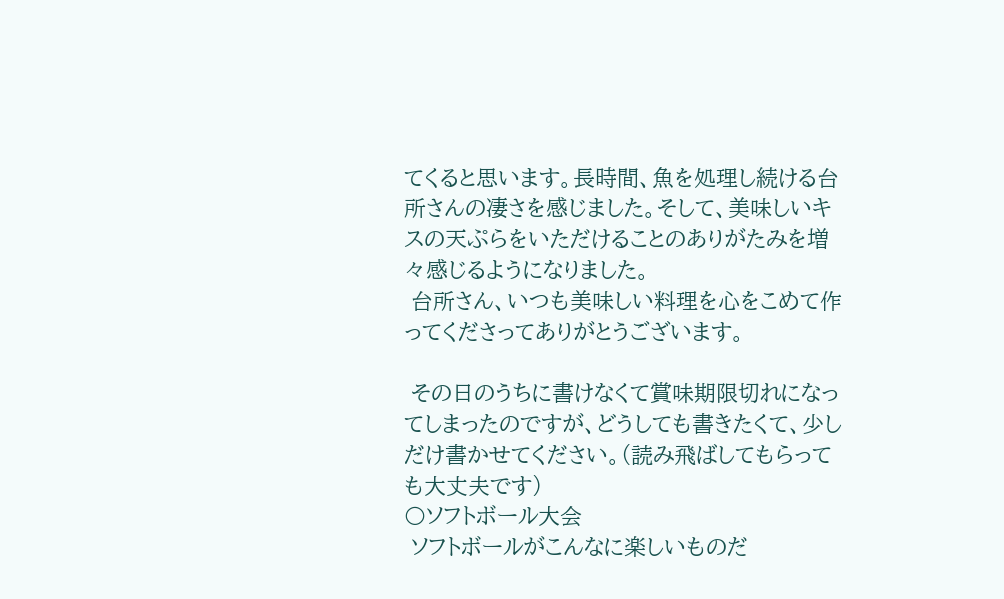てくると思います。長時間、魚を処理し続ける台所さんの凄さを感じました。そして、美味しいキスの天ぷらをいただけることのありがたみを増々感じるようになりました。
 台所さん、いつも美味しい料理を心をこめて作ってくださってありがとうございます。

 その日のうちに書けなくて賞味期限切れになってしまったのですが、どうしても書きたくて、少しだけ書かせてください。(読み飛ばしてもらっても大丈夫です)
〇ソフトボール大会
 ソフトボールがこんなに楽しいものだ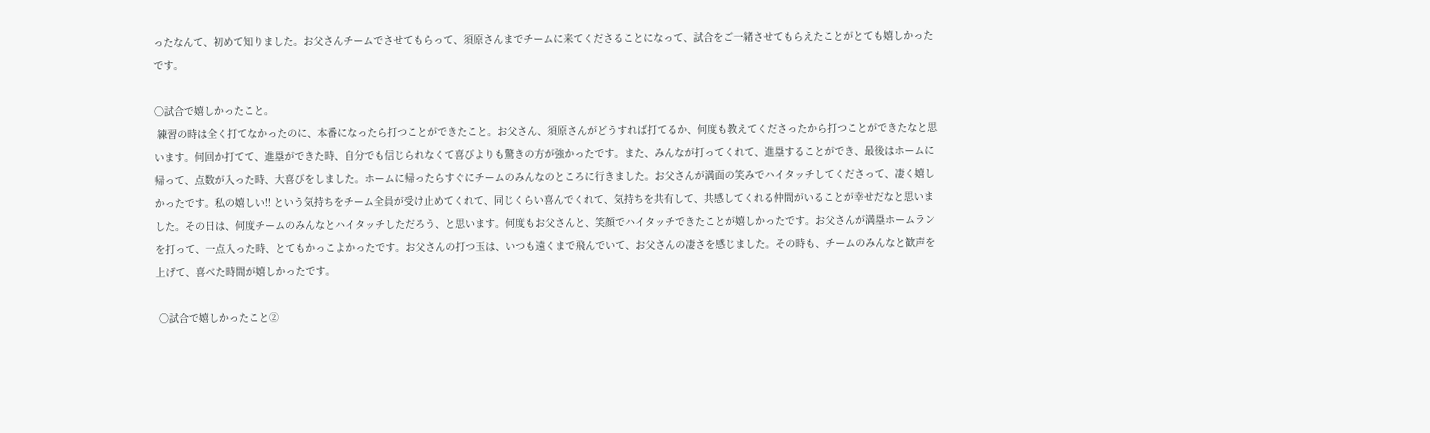ったなんて、初めて知りました。お父さんチームでさせてもらって、須原さんまでチームに来てくださることになって、試合をご一緒させてもらえたことがとても嬉しかったです。

〇試合で嬉しかったこと。
 練習の時は全く打てなかったのに、本番になったら打つことができたこと。お父さん、須原さんがどうすれば打てるか、何度も教えてくださったから打つことができたなと思います。何回か打てて、進塁ができた時、自分でも信じられなくて喜びよりも驚きの方が強かったです。また、みんなが打ってくれて、進塁することができ、最後はホームに帰って、点数が入った時、大喜びをしました。ホームに帰ったらすぐにチームのみんなのところに行きました。お父さんが満面の笑みでハイタッチしてくださって、凄く嬉しかったです。私の嬉しい!! という気持ちをチーム全員が受け止めてくれて、同じくらい喜んでくれて、気持ちを共有して、共感してくれる仲間がいることが幸せだなと思いました。その日は、何度チームのみんなとハイタッチしただろう、と思います。何度もお父さんと、笑顔でハイタッチできたことが嬉しかったです。お父さんが満塁ホームランを打って、一点入った時、とてもかっこよかったです。お父さんの打つ玉は、いつも遠くまで飛んでいて、お父さんの凄さを感じました。その時も、チームのみんなと歓声を上げて、喜べた時間が嬉しかったです。

 〇試合で嬉しかったこと②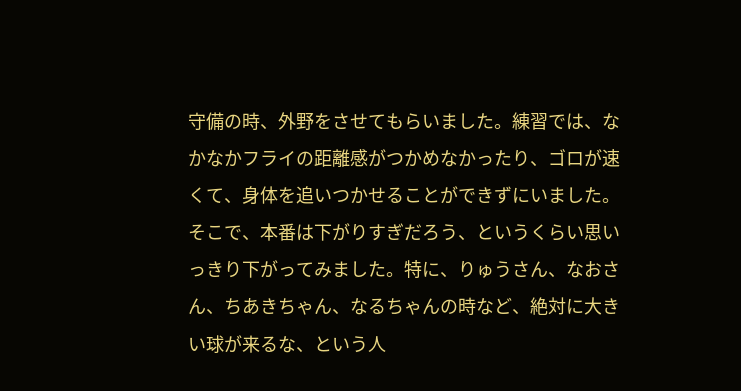守備の時、外野をさせてもらいました。練習では、なかなかフライの距離感がつかめなかったり、ゴロが速くて、身体を追いつかせることができずにいました。そこで、本番は下がりすぎだろう、というくらい思いっきり下がってみました。特に、りゅうさん、なおさん、ちあきちゃん、なるちゃんの時など、絶対に大きい球が来るな、という人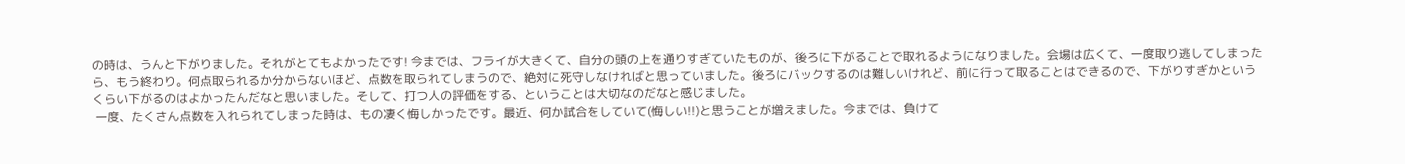の時は、うんと下がりました。それがとてもよかったです! 今までは、フライが大きくて、自分の頭の上を通りすぎていたものが、後ろに下がることで取れるようになりました。会場は広くて、一度取り逃してしまったら、もう終わり。何点取られるか分からないほど、点数を取られてしまうので、絶対に死守しなければと思っていました。後ろにバックするのは難しいけれど、前に行って取ることはできるので、下がりすぎかというくらい下がるのはよかったんだなと思いました。そして、打つ人の評価をする、ということは大切なのだなと感じました。
 一度、たくさん点数を入れられてしまった時は、もの凄く悔しかったです。最近、何か試合をしていて(悔しい!!)と思うことが増えました。今までは、負けて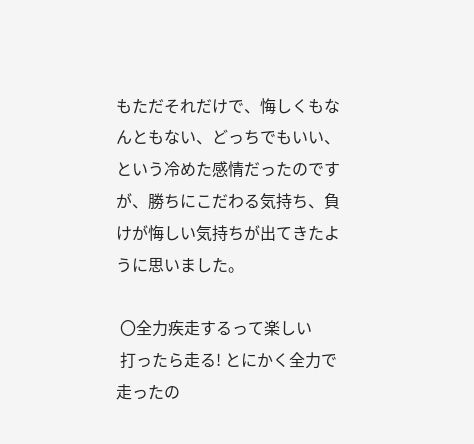もただそれだけで、悔しくもなんともない、どっちでもいい、という冷めた感情だったのですが、勝ちにこだわる気持ち、負けが悔しい気持ちが出てきたように思いました。

 〇全力疾走するって楽しい
 打ったら走る! とにかく全力で走ったの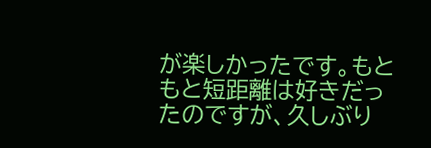が楽しかったです。もともと短距離は好きだったのですが、久しぶり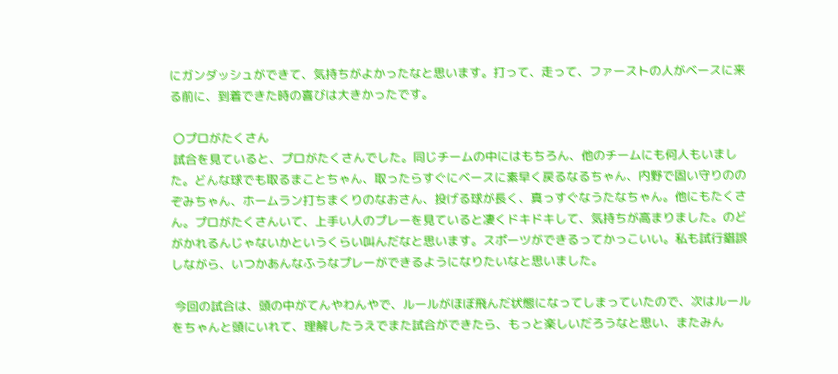にガンダッシュができて、気持ちがよかったなと思います。打って、走って、ファーストの人がベースに来る前に、到着できた時の喜びは大きかったです。

 〇プロがたくさん
 試合を見ていると、プロがたくさんでした。同じチームの中にはもちろん、他のチームにも何人もいました。どんな球でも取るまことちゃん、取ったらすぐにベースに素早く戻るなるちゃん、内野で固い守りののぞみちゃん、ホームラン打ちまくりのなおさん、投げる球が長く、真っすぐなうたなちゃん。他にもたくさん。プロがたくさんいて、上手い人のプレーを見ていると凄くドキドキして、気持ちが高まりました。のどがかれるんじゃないかというくらい叫んだなと思います。スポーツができるってかっこいい。私も試行錯誤しながら、いつかあんなふうなプレーができるようになりたいなと思いました。

 今回の試合は、頭の中がてんやわんやで、ルールがほぼ飛んだ状態になってしまっていたので、次はルールをちゃんと頭にいれて、理解したうえでまた試合ができたら、もっと楽しいだろうなと思い、またみん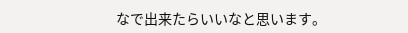なで出来たらいいなと思います。